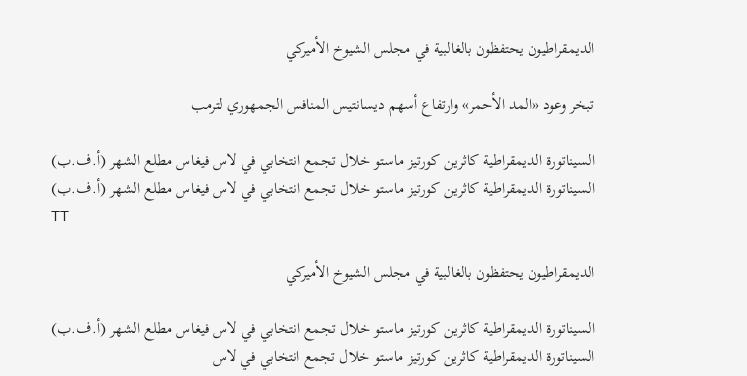الديمقراطيون يحتفظون بالغالبية في مجلس الشيوخ الأميركي

تبخر وعود «المد الأحمر» وارتفاع أسهم ديسانتيس المنافس الجمهوري لترمب

السيناتورة الديمقراطية كاثرين كورتيز ماستو خلال تجمع انتخابي في لاس فيغاس مطلع الشهر (أ.ف.ب)
السيناتورة الديمقراطية كاثرين كورتيز ماستو خلال تجمع انتخابي في لاس فيغاس مطلع الشهر (أ.ف.ب)
TT

الديمقراطيون يحتفظون بالغالبية في مجلس الشيوخ الأميركي

السيناتورة الديمقراطية كاثرين كورتيز ماستو خلال تجمع انتخابي في لاس فيغاس مطلع الشهر (أ.ف.ب)
السيناتورة الديمقراطية كاثرين كورتيز ماستو خلال تجمع انتخابي في لاس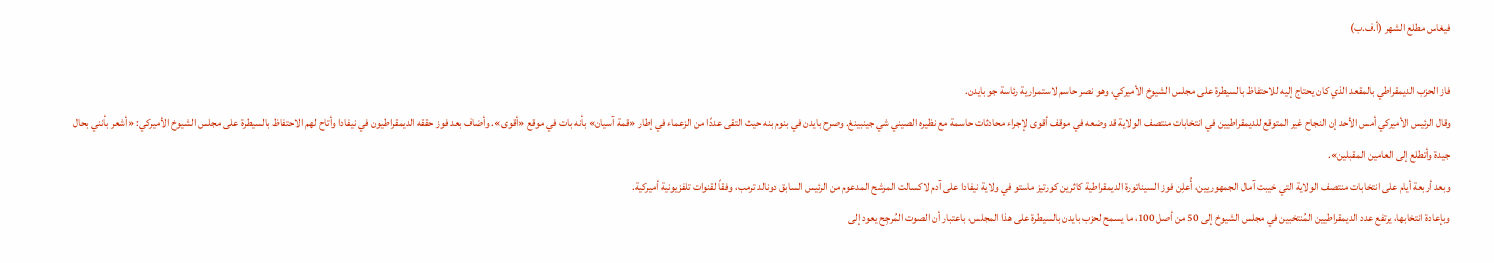فيغاس مطلع الشهر (أ.ف.ب)

فاز الحزب الديمقراطي بالمقعد الذي كان يحتاج إليه للاحتفاظ بالسيطرة على مجلس الشيوخ الأميركي، وهو نصر حاسم لاستمرارية رئاسة جو بايدن.
وقال الرئيس الأميركي أمس الأحد إن النجاح غير المتوقع للديمقراطيين في انتخابات منتصف الولاية قد وضعه في موقف أقوى لإجراء محادثات حاسمة مع نظيره الصيني شي جينبينغ. وصرح بايدن في بنوم بنه حيث التقى عددًا من الزعماء في إطار «قمة آسيان» بأنه بات في موقع «أقوى». وأضاف بعد فوز حققه الديمقراطيون في نيفادا وأتاح لهم الاحتفاظ بالسيطرة على مجلس الشيوخ الأميركي: «أشعر بأنني بحال جيدة وأتطلع إلى العامين المقبلين».
وبعد أربعة أيام على انتخابات منتصف الولاية التي خيبت آمال الجمهوريين، أُعلِن فوز السيناتورة الديمقراطية كاثرين كورتيز ماستو في ولاية نيفادا على آدم لاكسالت المرشح المدعوم من الرئيس السابق دونالد ترمب، وفقاً لقنوات تلفزيونية أميركية.
وبإعادة انتخابها، يرتفع عدد الديمقراطيين المُنتخبين في مجلس الشيوخ إلى 50 من أصل 100، ما يسمح لحزب بايدن بالسيطرة على هذا المجلس، باعتبار أن الصوت المُرجِح يعود إلى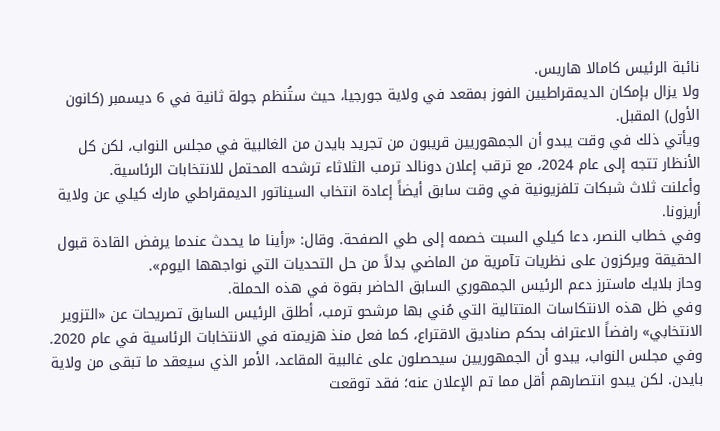نائبة الرئيس كامالا هاريس.
ولا يزال بإمكان الديمقراطيين الفوز بمقعد في ولاية جورجيا، حيث ستُنظم جولة ثانية في 6 ديسمبر (كانون الأول) المقبل.
ويأتي ذلك في وقت يبدو أن الجمهوريين قريبون من تجريد بايدن من الغالبية في مجلس النواب، لكن كل الأنظار تتجه إلى عام 2024، مع ترقب إعلان دونالد ترمب الثلاثاء ترشحه المحتمل للانتخابات الرئاسية.
وأعلنت ثلاث شبكات تلفزيونية في وقت سابق أيضاً إعادة انتخاب السيناتور الديمقراطي مارك كيلي عن ولاية أريزونا.
وفي خطاب النصر، دعا كيلي السبت خصمه إلى طي الصفحة. وقال: «رأينا ما يحدث عندما يرفض القادة قبول الحقيقة ويركزون على نظريات تآمرية من الماضي بدلاً من حل التحديات التي نواجهها اليوم».
وحاز بلايك ماسترز دعم الرئيس الجمهوري السابق الحاضر بقوة في هذه الحملة.
وفي ظل هذه الانتكاسات المتتالية التي مُني بها مرشحو ترمب، أطلق الرئيس السابق تصريحات عن «التزوير الانتخابي» رافضاً الاعتراف بحكم صناديق الاقتراع، كما فعل منذ هزيمته في الانتخابات الرئاسية في عام 2020.
وفي مجلس النواب، يبدو أن الجمهوريين سيحصلون على غالبية المقاعد، الأمر الذي سيعقد ما تبقى من ولاية بايدن. لكن يبدو انتصارهم أقل مما تم الإعلان عنه؛ فقد توقعت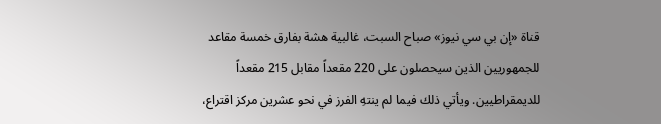قناة «إن بي سي نيوز» صباح السبت، غالبية هشة بفارق خمسة مقاعد للجمهوريين الذين سيحصلون على 220 مقعداً مقابل 215 مقعداً للديمقراطيين. ويأتي ذلك فيما لم ينتهِ الفرز في نحو عشرين مركز اقتراع،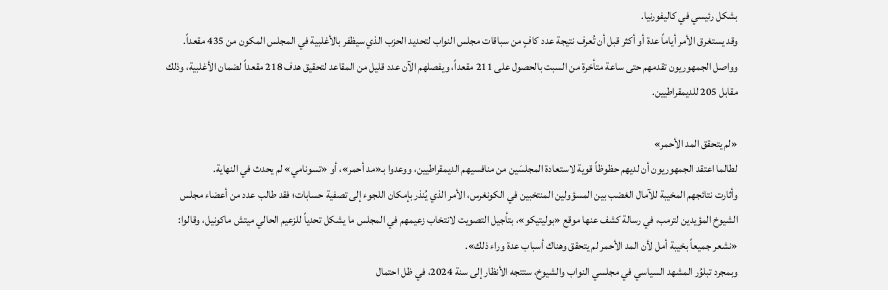بشكل رئيسي في كاليفورنيا.
وقد يستغرق الأمر أياماً عدة أو أكثر قبل أن تُعرف نتيجة عدد كافٍ من سباقات مجلس النواب لتحديد الحزب الذي سيظفر بالأغلبية في المجلس المكون من 435 مقعداً. وواصل الجمهوريون تقدمهم حتى ساعة متأخرة من السبت بالحصول على 211 مقعداً، ويفصلهم الآن عدد قليل من المقاعد لتحقيق هدف 218 مقعداً لضمان الأغلبية، وذلك مقابل 205 للديمقراطيين.

«لم يتحقق المد الأحمر»
لطالما اعتقد الجمهوريون أن لديهم حظوظاً قوية لاستعادة المجلسَين من منافسيهم الديمقراطيين، ووعدوا بـ«مد أحمر»، أو «تسونامي» لم يحدث في النهاية.
وأثارت نتائجهم المخيبة للآمال الغضب بين المسؤولين المنتخبين في الكونغرس، الأمر الذي يُنذر بإمكان اللجوء إلى تصفية حسابات؛ فقد طالب عدد من أعضاء مجلس الشيوخ المؤيدين لترمب، في رسالة كشف عنها موقع «بوليتيكو»، بتأجيل التصويت لانتخاب زعيمهم في المجلس ما يشكل تحدياً للزعيم الحالي ميتش ماكونيل، وقالوا: «نشعر جميعاً بخيبة أمل لأن المد الأحمر لم يتحقق وهناك أسباب عدة وراء ذلك».
وبمجرد تبلوُر المشهد السياسي في مجلسي النواب والشيوخ، ستتجه الأنظار إلى سنة 2024، في ظل احتمال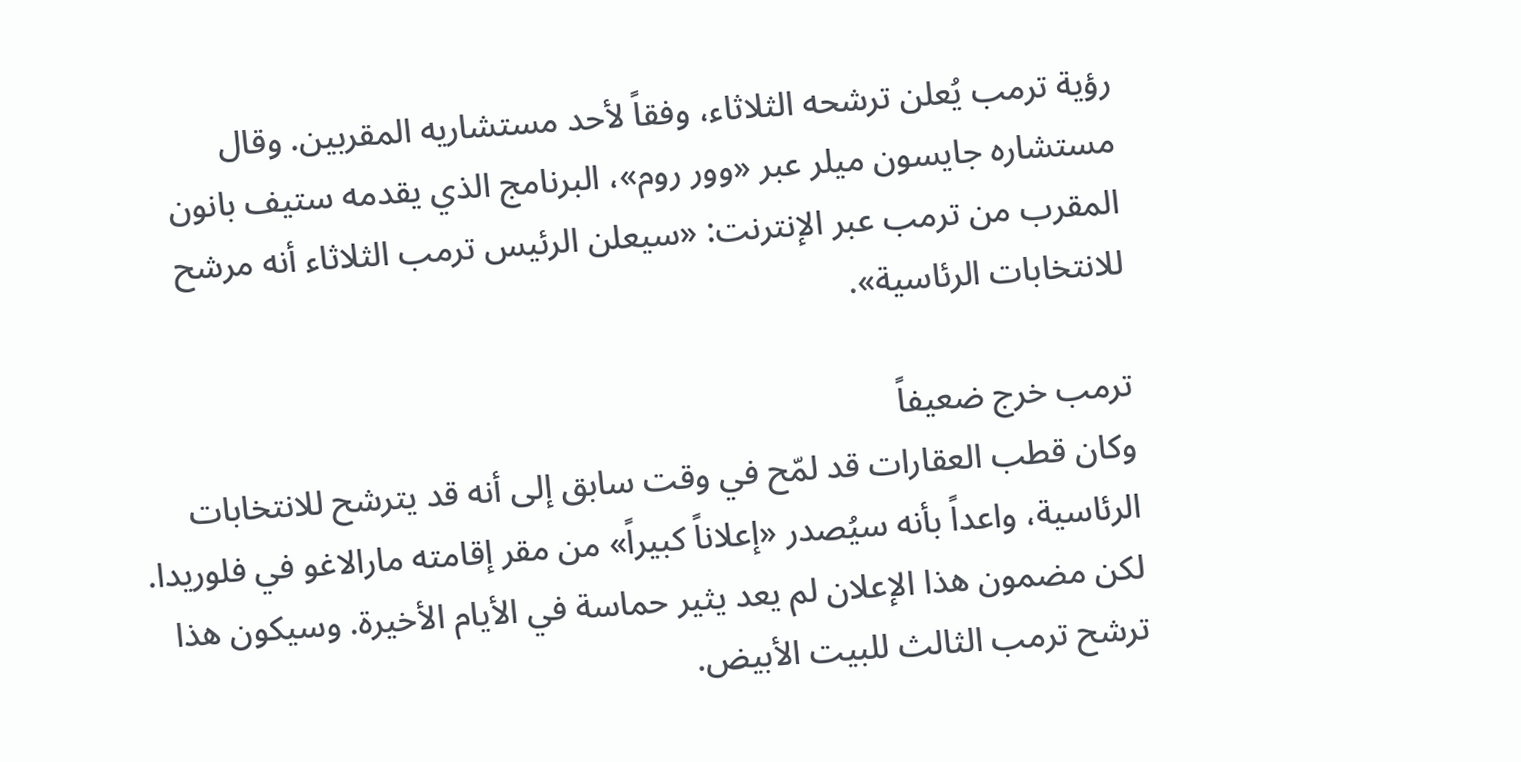رؤية ترمب يُعلن ترشحه الثلاثاء، وفقاً لأحد مستشاريه المقربين. وقال مستشاره جايسون ميلر عبر «وور روم»، البرنامج الذي يقدمه ستيف بانون المقرب من ترمب عبر الإنترنت: «سيعلن الرئيس ترمب الثلاثاء أنه مرشح للانتخابات الرئاسية».

ترمب خرج ضعيفاً
وكان قطب العقارات قد لمّح في وقت سابق إلى أنه قد يترشح للانتخابات الرئاسية، واعداً بأنه سيُصدر «إعلاناً كبيراً» من مقر إقامته مارالاغو في فلوريدا. لكن مضمون هذا الإعلان لم يعد يثير حماسة في الأيام الأخيرة. وسيكون هذا ترشح ترمب الثالث للبيت الأبيض.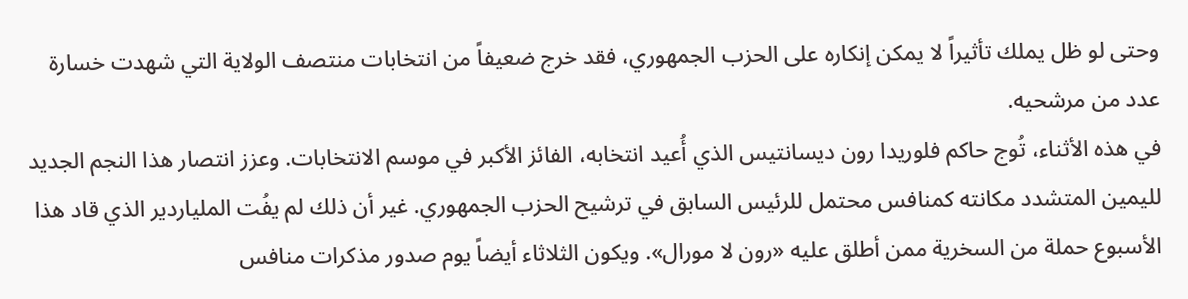وحتى لو ظل يملك تأثيراً لا يمكن إنكاره على الحزب الجمهوري، فقد خرج ضعيفاً من انتخابات منتصف الولاية التي شهدت خسارة عدد من مرشحيه.
في هذه الأثناء، تُوج حاكم فلوريدا رون ديسانتيس الذي أُعيد انتخابه، الفائز الأكبر في موسم الانتخابات. وعزز انتصار هذا النجم الجديد لليمين المتشدد مكانته كمنافس محتمل للرئيس السابق في ترشيح الحزب الجمهوري. غير أن ذلك لم يفُت الملياردير الذي قاد هذا الأسبوع حملة من السخرية ممن أطلق عليه «رون لا مورال». ويكون الثلاثاء أيضاً يوم صدور مذكرات منافس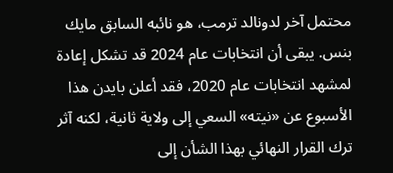محتمل آخر لدونالد ترمب، هو نائبه السابق مايك بنس. يبقى أن انتخابات عام 2024 قد تشكل إعادة لمشهد انتخابات عام 2020، فقد أعلن بايدن هذا الأسبوع عن «نيته» السعي إلى ولاية ثانية، لكنه آثر ترك القرار النهائي بهذا الشأن إلى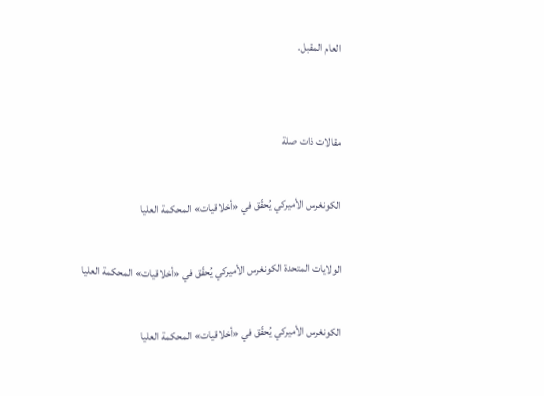العام المقبل.


مقالات ذات صلة

الكونغرس الأميركي يُحقّق في «أخلاقيات» المحكمة العليا

الولايات المتحدة الكونغرس الأميركي يُحقّق في «أخلاقيات» المحكمة العليا

الكونغرس الأميركي يُحقّق في «أخلاقيات» المحكمة العليا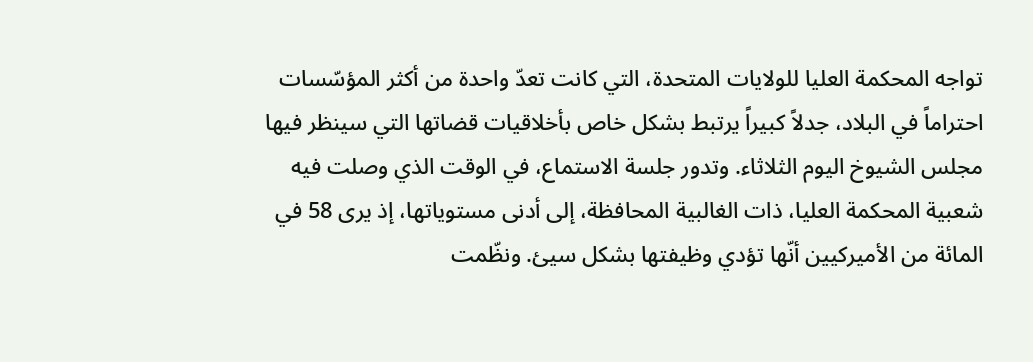تواجه المحكمة العليا للولايات المتحدة، التي كانت تعدّ واحدة من أكثر المؤسّسات احتراماً في البلاد، جدلاً كبيراً يرتبط بشكل خاص بأخلاقيات قضاتها التي سينظر فيها مجلس الشيوخ اليوم الثلاثاء. وتدور جلسة الاستماع، في الوقت الذي وصلت فيه شعبية المحكمة العليا، ذات الغالبية المحافظة، إلى أدنى مستوياتها، إذ يرى 58 في المائة من الأميركيين أنّها تؤدي وظيفتها بشكل سيئ. ونظّمت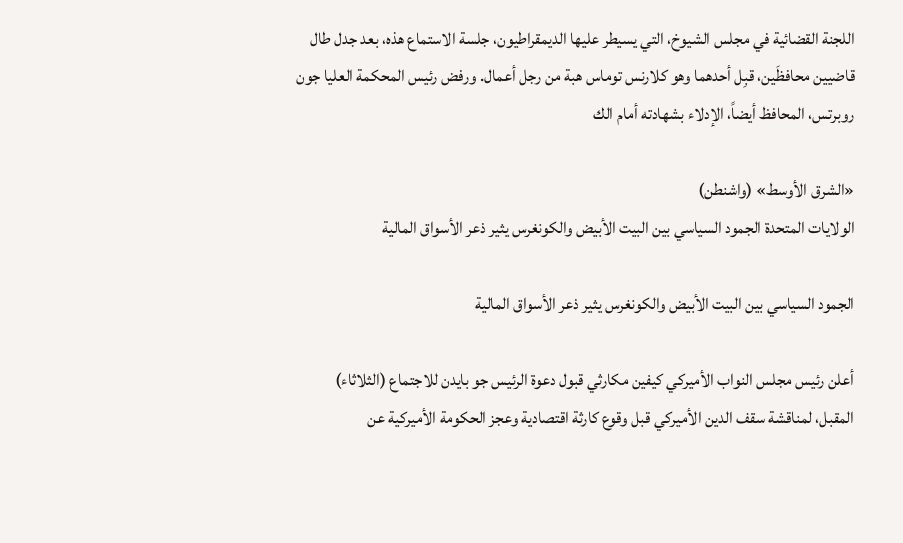اللجنة القضائية في مجلس الشيوخ، التي يسيطر عليها الديمقراطيون، جلسة الاستماع هذه، بعد جدل طال قاضيين محافظَين، قبِل أحدهما وهو كلارنس توماس هبة من رجل أعمال. ورفض رئيس المحكمة العليا جون روبرتس، المحافظ أيضاً، الإدلاء بشهادته أمام الك

«الشرق الأوسط» (واشنطن)
الولايات المتحدة الجمود السياسي بين البيت الأبيض والكونغرس يثير ذعر الأسواق المالية

الجمود السياسي بين البيت الأبيض والكونغرس يثير ذعر الأسواق المالية

أعلن رئيس مجلس النواب الأميركي كيفين مكارثي قبول دعوة الرئيس جو بايدن للاجتماع (الثلاثاء) المقبل، لمناقشة سقف الدين الأميركي قبل وقوع كارثة اقتصادية وعجز الحكومة الأميركية عن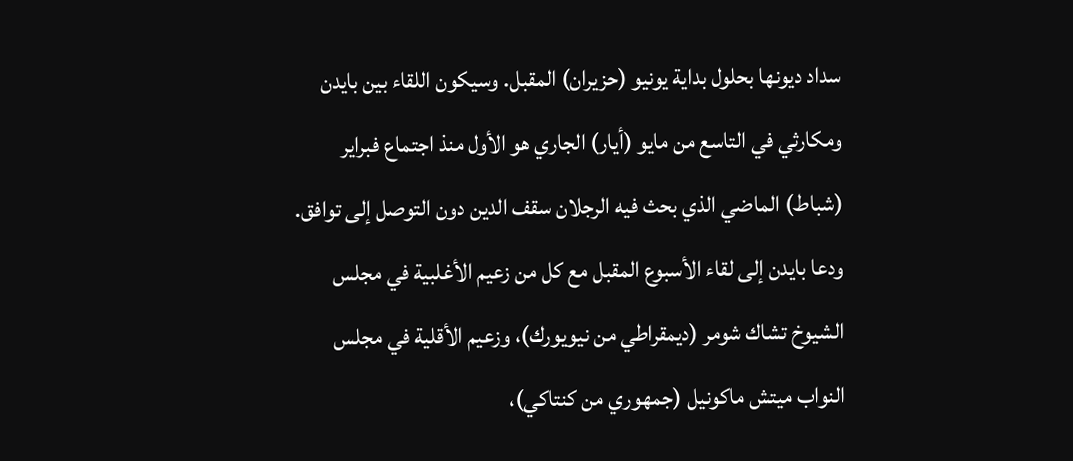سداد ديونها بحلول بداية يونيو (حزيران) المقبل. وسيكون اللقاء بين بايدن ومكارثي في التاسع من مايو (أيار) الجاري هو الأول منذ اجتماع فبراير (شباط) الماضي الذي بحث فيه الرجلان سقف الدين دون التوصل إلى توافق. ودعا بايدن إلى لقاء الأسبوع المقبل مع كل من زعيم الأغلبية في مجلس الشيوخ تشاك شومر (ديمقراطي من نيويورك)، وزعيم الأقلية في مجلس النواب ميتش ماكونيل (جمهوري من كنتاكي)،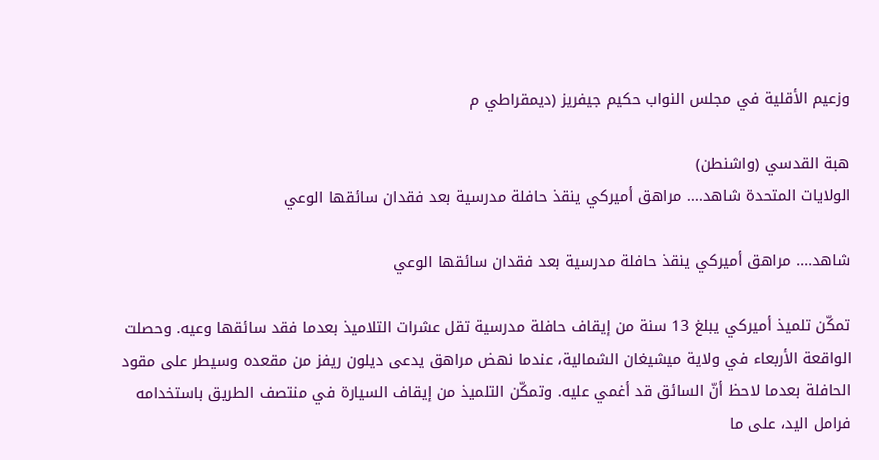وزعيم الأقلية في مجلس النواب حكيم جيفريز (ديمقراطي م

هبة القدسي (واشنطن)
الولايات المتحدة شاهد.... مراهق أميركي ينقذ حافلة مدرسية بعد فقدان سائقها الوعي

شاهد.... مراهق أميركي ينقذ حافلة مدرسية بعد فقدان سائقها الوعي

تمكّن تلميذ أميركي يبلغ 13 سنة من إيقاف حافلة مدرسية تقل عشرات التلاميذ بعدما فقد سائقها وعيه. وحصلت الواقعة الأربعاء في ولاية ميشيغان الشمالية، عندما نهض مراهق يدعى ديلون ريفز من مقعده وسيطر على مقود الحافلة بعدما لاحظ أنّ السائق قد أغمي عليه. وتمكّن التلميذ من إيقاف السيارة في منتصف الطريق باستخدامه فرامل اليد، على ما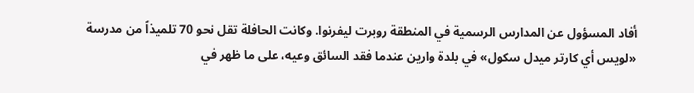أفاد المسؤول عن المدارس الرسمية في المنطقة روبرت ليفرنوا. وكانت الحافلة تقل نحو 70 تلميذاً من مدرسة «لويس أي كارتر ميدل سكول» في بلدة وارين عندما فقد السائق وعيه، على ما ظهر في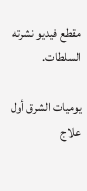مقطع فيديو نشرته السلطات.

يوميات الشرق أول علاج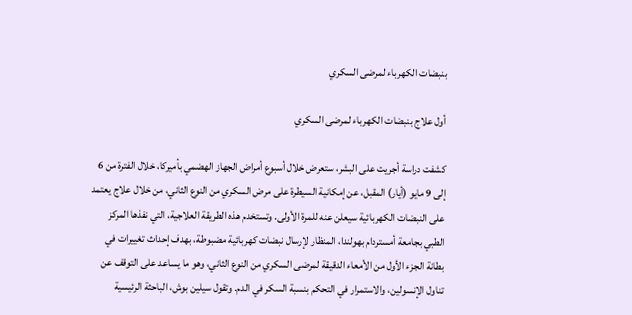بنبضات الكهرباء لمرضى السكري

أول علاج بنبضات الكهرباء لمرضى السكري

كشفت دراسة أجريت على البشر، ستعرض خلال أسبوع أمراض الجهاز الهضمي بأميركا، خلال الفترة من 6 إلى 9 مايو (أيار) المقبل، عن إمكانية السيطرة على مرض السكري من النوع الثاني، من خلال علاج يعتمد على النبضات الكهربائية سيعلن عنه للمرة الأولى. وتستخدم هذه الطريقة العلاجية، التي نفذها المركز الطبي بجامعة أمستردام بهولندا، المنظار لإرسال نبضات كهربائية مضبوطة، بهدف إحداث تغييرات في بطانة الجزء الأول من الأمعاء الدقيقة لمرضى السكري من النوع الثاني، وهو ما يساعد على التوقف عن تناول الإنسولين، والاستمرار في التحكم بنسبة السكر في الدم. وتقول سيلين بوش، الباحثة الرئيسية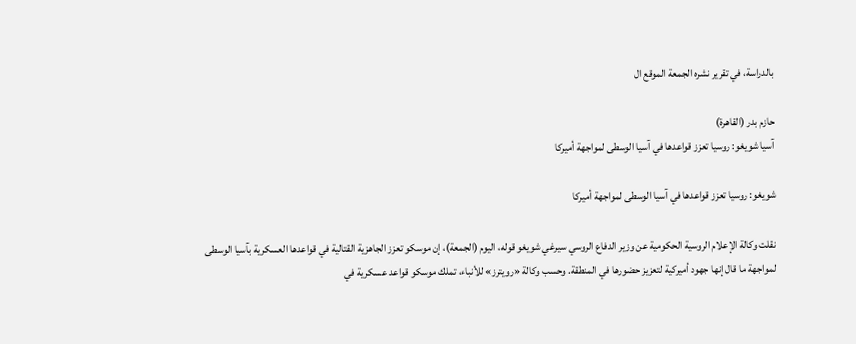بالدراسة، في تقرير نشره الجمعة الموقع ال

حازم بدر (القاهرة)
آسيا شويغو: روسيا تعزز قواعدها في آسيا الوسطى لمواجهة أميركا

شويغو: روسيا تعزز قواعدها في آسيا الوسطى لمواجهة أميركا

نقلت وكالة الإعلام الروسية الحكومية عن وزير الدفاع الروسي سيرغي شويغو قوله، اليوم (الجمعة)، إن موسكو تعزز الجاهزية القتالية في قواعدها العسكرية بآسيا الوسطى لمواجهة ما قال إنها جهود أميركية لتعزيز حضورها في المنطقة. وحسب وكالة «رويترز» للأنباء، تملك موسكو قواعد عسكرية في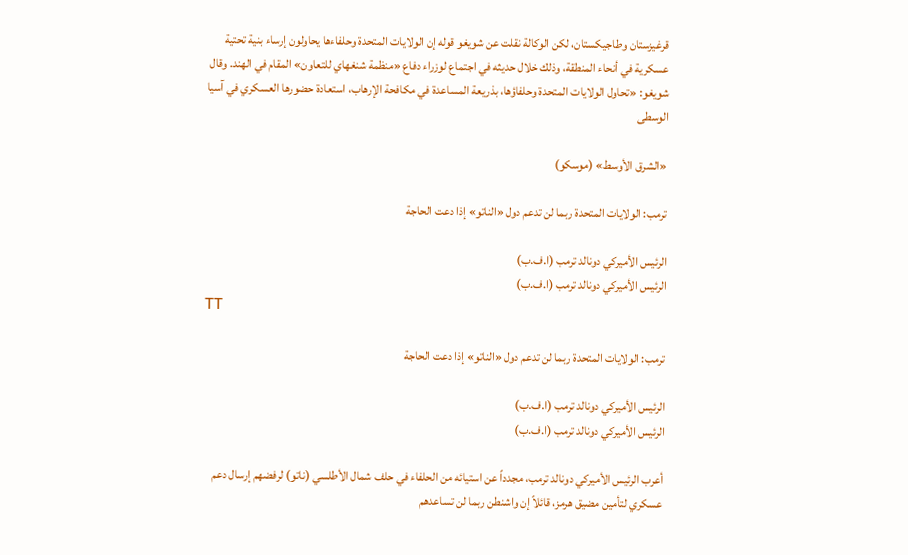قرغيزستان وطاجيكستان، لكن الوكالة نقلت عن شويغو قوله إن الولايات المتحدة وحلفاءها يحاولون إرساء بنية تحتية عسكرية في أنحاء المنطقة، وذلك خلال حديثه في اجتماع لوزراء دفاع «منظمة شنغهاي للتعاون» المقام في الهند. وقال شويغو: «تحاول الولايات المتحدة وحلفاؤها، بذريعة المساعدة في مكافحة الإرهاب، استعادة حضورها العسكري في آسيا الوسطى

«الشرق الأوسط» (موسكو)

ترمب: الولايات المتحدة ربما لن تدعم دول «الناتو» إذا دعت الحاجة

الرئيس الأميركي دونالد ترمب (ا.ف.ب)
الرئيس الأميركي دونالد ترمب (ا.ف.ب)
TT

ترمب: الولايات المتحدة ربما لن تدعم دول «الناتو» إذا دعت الحاجة

الرئيس الأميركي دونالد ترمب (ا.ف.ب)
الرئيس الأميركي دونالد ترمب (ا.ف.ب)

أعرب الرئيس الأميركي دونالد ترمب، مجدداً عن استيائه من الحلفاء في حلف شمال الأطلسي (ناتو) لرفضهم إرسال دعم عسكري لتأمين مضيق هرمز، قائلاً إن واشنطن ربما لن تساعدهم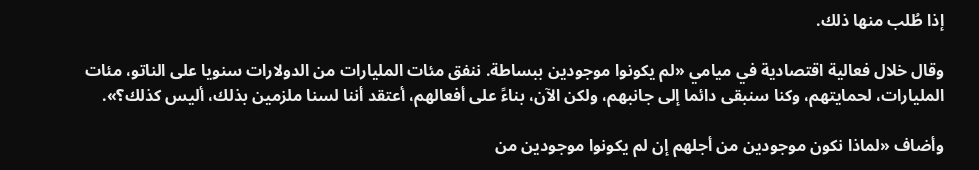إذا طُلب منها ذلك.

وقال خلال فعالية اقتصادية في ميامي «لم يكونوا موجودين ببساطة. ننفق مئات المليارات من الدولارات سنويا على الناتو، مئات المليارات، لحمايتهم، وكنا سنبقى دائما إلى جانبهم، ولكن الآن، بناءً على أفعالهم، أعتقد أننا لسنا ملزمين بذلك، أليس كذلك؟».

وأضاف «لماذا نكون موجودين من أجلهم إن لم يكونوا موجودين من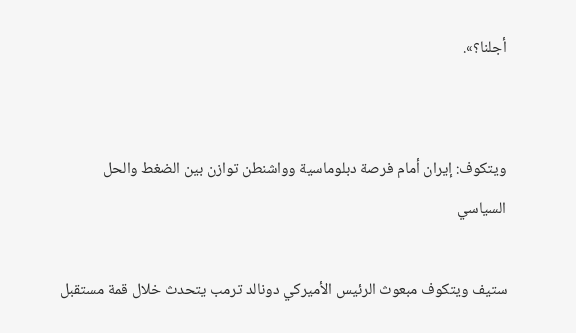أجلنا؟».


ويتكوف: إيران أمام فرصة دبلوماسية وواشنطن توازن بين الضغط والحل السياسي

ستيف ويتكوف مبعوث الرئيس الأميركي دونالد ترمب يتحدث خلال قمة مستقبل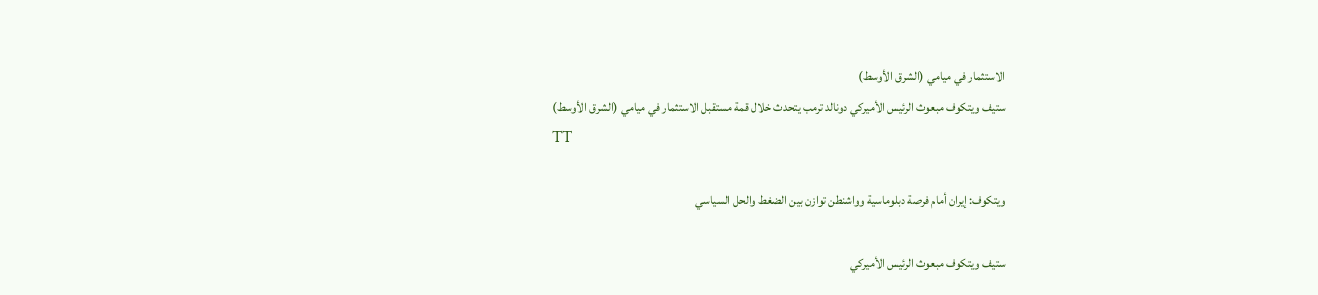الاستثمار في ميامي (الشرق الأوسط)
ستيف ويتكوف مبعوث الرئيس الأميركي دونالد ترمب يتحدث خلال قمة مستقبل الاستثمار في ميامي (الشرق الأوسط)
TT

ويتكوف: إيران أمام فرصة دبلوماسية وواشنطن توازن بين الضغط والحل السياسي

ستيف ويتكوف مبعوث الرئيس الأميركي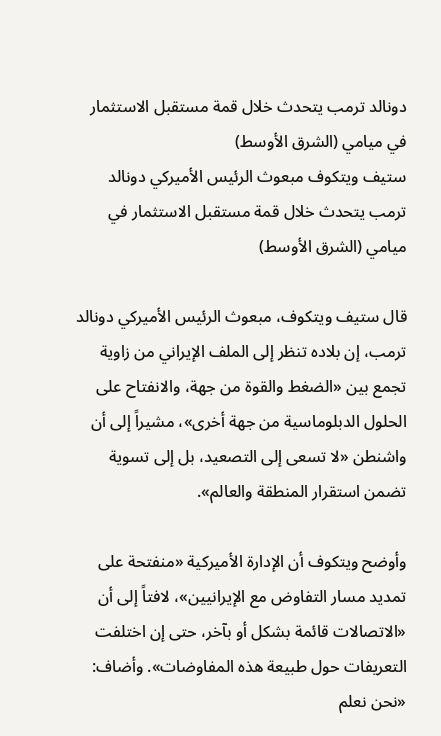دونالد ترمب يتحدث خلال قمة مستقبل الاستثمار في ميامي (الشرق الأوسط)
ستيف ويتكوف مبعوث الرئيس الأميركي دونالد ترمب يتحدث خلال قمة مستقبل الاستثمار في ميامي (الشرق الأوسط)

قال ستيف ويتكوف، مبعوث الرئيس الأميركي دونالد ترمب، إن بلاده تنظر إلى الملف الإيراني من زاوية تجمع بين «الضغط والقوة من جهة، والانفتاح على الحلول الدبلوماسية من جهة أخرى»، مشيراً إلى أن واشنطن «لا تسعى إلى التصعيد، بل إلى تسوية تضمن استقرار المنطقة والعالم».

وأوضح ويتكوف أن الإدارة الأميركية «منفتحة على تمديد مسار التفاوض مع الإيرانيين»، لافتاً إلى أن «الاتصالات قائمة بشكل أو بآخر، حتى إن اختلفت التعريفات حول طبيعة هذه المفاوضات». وأضاف: «نحن نعلم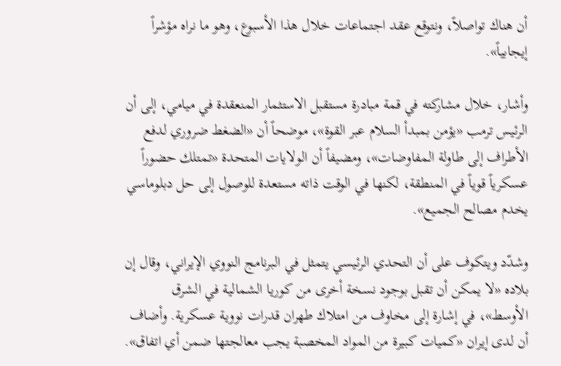أن هناك تواصلاً، ونتوقع عقد اجتماعات خلال هذا الأسبوع، وهو ما نراه مؤشراً إيجابياً».

وأشار، خلال مشاركته في قمة مبادرة مستقبل الاستثمار المنعقدة في ميامي، إلى أن الرئيس ترمب «يؤمن بمبدأ السلام عبر القوة»، موضحاً أن «الضغط ضروري لدفع الأطراف إلى طاولة المفاوضات»، ومضيفاً أن الولايات المتحدة «تمتلك حضوراً عسكرياً قوياً في المنطقة، لكنها في الوقت ذاته مستعدة للوصول إلى حل دبلوماسي يخدم مصالح الجميع».

وشدّد ويتكوف على أن التحدي الرئيسي يتمثل في البرنامج النووي الإيراني، وقال إن بلاده «لا يمكن أن تقبل بوجود نسخة أخرى من كوريا الشمالية في الشرق الأوسط»، في إشارة إلى مخاوف من امتلاك طهران قدرات نووية عسكرية. وأضاف أن لدى إيران «كميات كبيرة من المواد المخصبة يجب معالجتها ضمن أي اتفاق».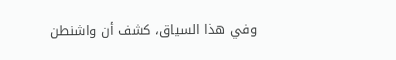وفي هذا السياق، كشف أن واشنطن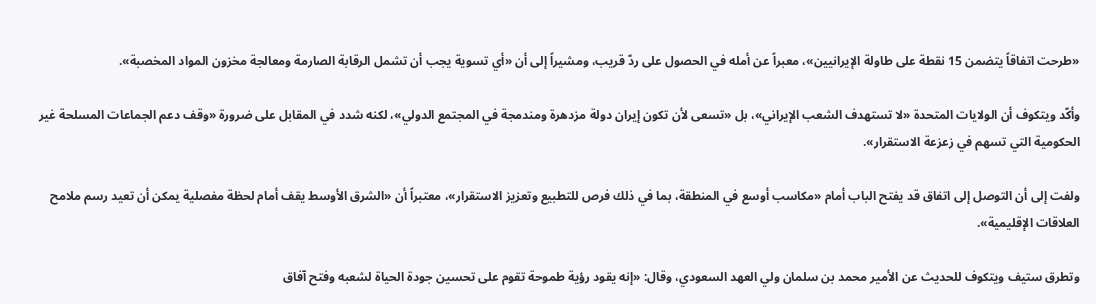«طرحت اتفاقاً يتضمن 15 نقطة على طاولة الإيرانيين»، معبراً عن أمله في الحصول على ردّ قريب، ومشيراً إلى أن «أي تسوية يجب أن تشمل الرقابة الصارمة ومعالجة مخزون المواد المخصبة».

وأكّد ويتكوف أن الولايات المتحدة «لا تستهدف الشعب الإيراني»، بل «تسعى لأن تكون إيران دولة مزدهرة ومندمجة في المجتمع الدولي»، لكنه شدد في المقابل على ضرورة «وقف دعم الجماعات المسلحة غير الحكومية التي تسهم في زعزعة الاستقرار».

ولفت إلى أن التوصل إلى اتفاق قد يفتح الباب أمام «مكاسب أوسع في المنطقة، بما في ذلك فرص للتطبيع وتعزيز الاستقرار»، معتبراً أن «الشرق الأوسط يقف أمام لحظة مفصلية يمكن أن تعيد رسم ملامح العلاقات الإقليمية».

وتطرق ستيف ويتكوف للحديث عن الأمير محمد بن سلمان ولي العهد السعودي، وقال: «إنه يقود رؤية طموحة تقوم على تحسين جودة الحياة لشعبه وفتح آفاق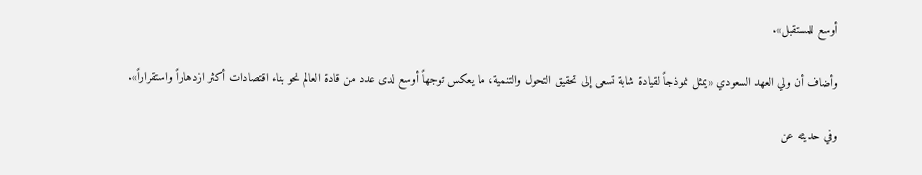أوسع للمستقبل».

وأضاف أن ولي العهد السعودي «يمثل نموذجاً لقيادة شابة تسعى إلى تحقيق التحول والتنمية، ما يعكس توجهاً أوسع لدى عدد من قادة العالم نحو بناء اقتصادات أكثر ازدهاراً واستقراراً».

وفي حديثه عن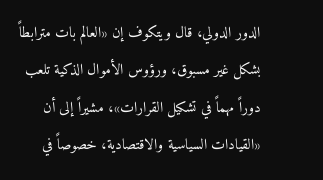الدور الدولي، قال ويتكوف إن «العالم بات مترابطاً بشكل غير مسبوق، ورؤوس الأموال الذكية تلعب دوراً مهماً في تشكيل القرارات»، مشيراً إلى أن «القيادات السياسية والاقتصادية، خصوصاً في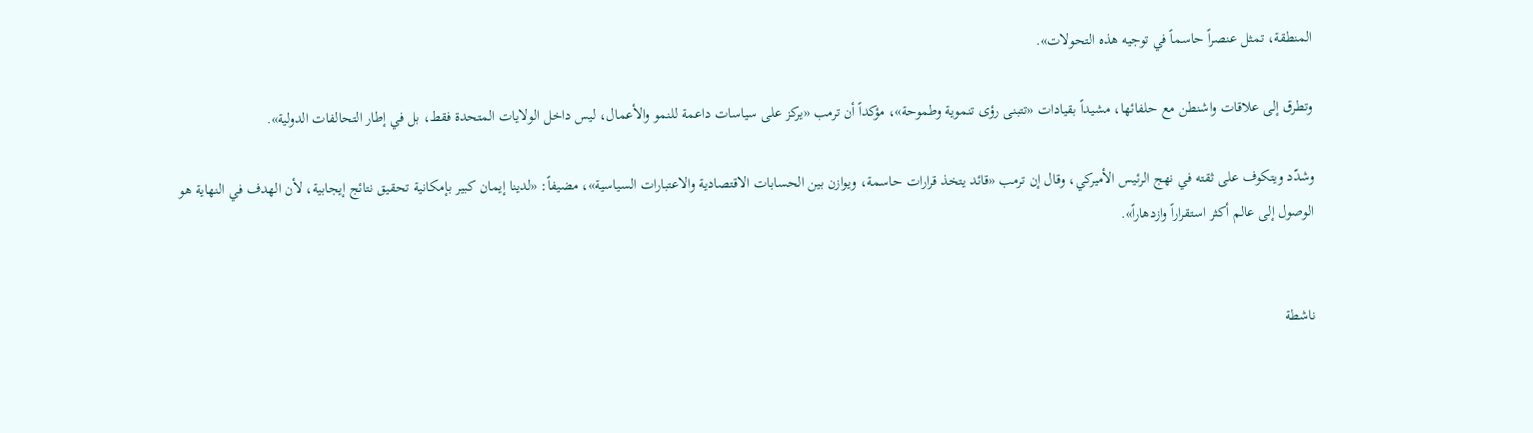المنطقة، تمثل عنصراً حاسماً في توجيه هذه التحولات».

وتطرق إلى علاقات واشنطن مع حلفائها، مشيداً بقيادات «تتبنى رؤى تنموية وطموحة»، مؤكداً أن ترمب «يركز على سياسات داعمة للنمو والأعمال، ليس داخل الولايات المتحدة فقط، بل في إطار التحالفات الدولية».

وشدّد ويتكوف على ثقته في نهج الرئيس الأميركي، وقال إن ترمب «قائد يتخذ قرارات حاسمة، ويوازن بين الحسابات الاقتصادية والاعتبارات السياسية»، مضيفاً: «لدينا إيمان كبير بإمكانية تحقيق نتائج إيجابية، لأن الهدف في النهاية هو الوصول إلى عالم أكثر استقراراً وازدهاراً».


ناشطة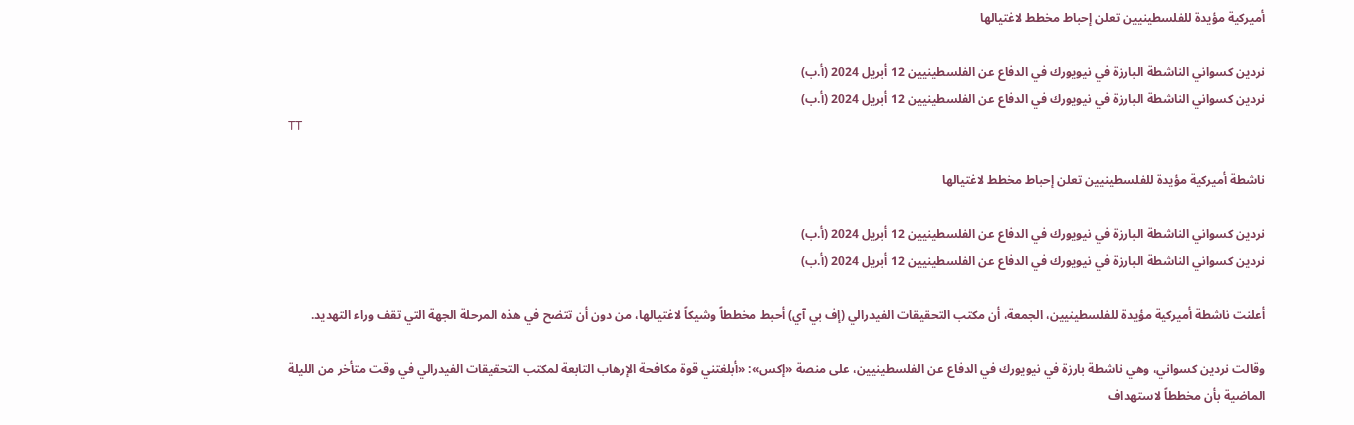أميركية مؤيدة للفلسطينيين تعلن إحباط مخطط لاغتيالها

نردين كسواني الناشطة البارزة في نيويورك في الدفاع عن الفلسطينيين 12 أبريل 2024 (أ.ب)
نردين كسواني الناشطة البارزة في نيويورك في الدفاع عن الفلسطينيين 12 أبريل 2024 (أ.ب)
TT

ناشطة أميركية مؤيدة للفلسطينيين تعلن إحباط مخطط لاغتيالها

نردين كسواني الناشطة البارزة في نيويورك في الدفاع عن الفلسطينيين 12 أبريل 2024 (أ.ب)
نردين كسواني الناشطة البارزة في نيويورك في الدفاع عن الفلسطينيين 12 أبريل 2024 (أ.ب)

أعلنت ناشطة أميركية مؤيدة للفلسطينيين، الجمعة، أن مكتب التحقيقات الفيدرالي (إف بي آي) أحبط مخططاً وشيكاً لاغتيالها، من دون أن تتضح في هذه المرحلة الجهة التي تقف وراء التهديد.

وقالت نردين كسواني، وهي ناشطة بارزة في نيويورك في الدفاع عن الفلسطينيين، على منصة «إكس»: «أبلغتني قوة مكافحة الإرهاب التابعة لمكتب التحقيقات الفيدرالي في وقت متأخر من الليلة الماضية بأن مخططاً لاستهداف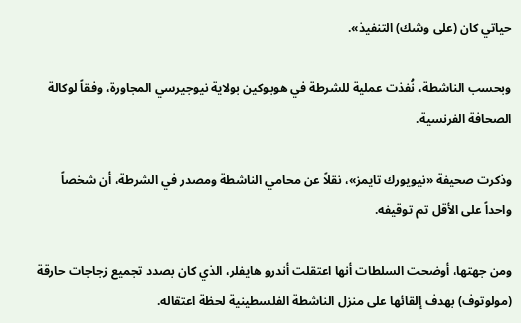حياتي كان (على وشك) التنفيذ».

وبحسب الناشطة، نُفذت عملية للشرطة في هوبوكين بولاية نيوجيرسي المجاورة، وفقاً لوكالة الصحافة الفرنسية.

وذكرت صحيفة «نيويورك تايمز»، نقلاً عن محامي الناشطة ومصدر في الشرطة، أن شخصاً واحداً على الأقل تم توقيفه.

ومن جهتها، أوضحت السلطات أنها اعتقلت أندرو هايفلر، الذي كان بصدد تجميع زجاجات حارقة (مولوتوف) بهدف إلقائها على منزل الناشطة الفلسطينية لحظة اعتقاله.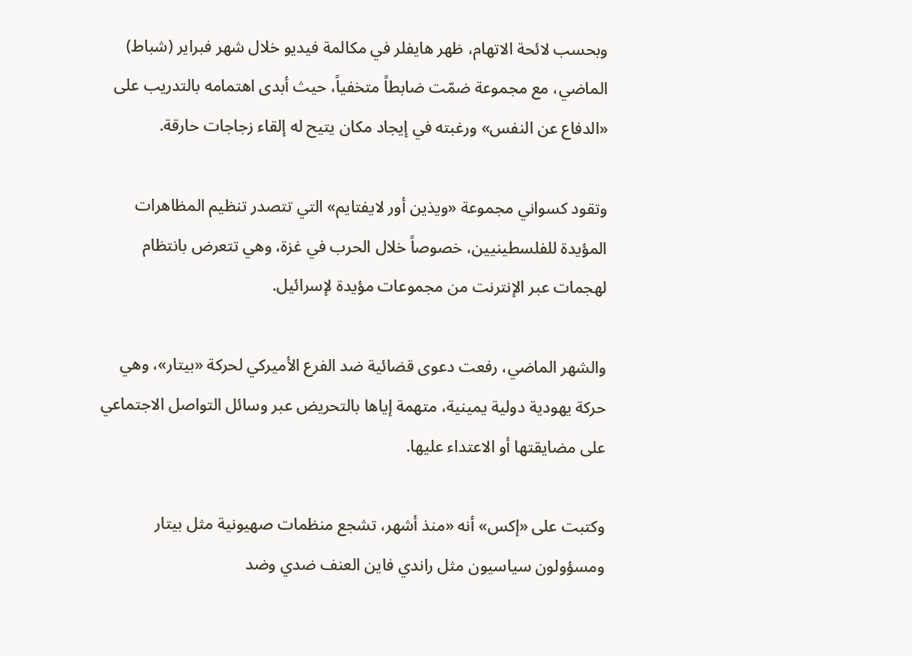وبحسب لائحة الاتهام، ظهر هايفلر في مكالمة فيديو خلال شهر فبراير (شباط) الماضي، مع مجموعة ضمّت ضابطاً متخفياً، حيث أبدى اهتمامه بالتدريب على «الدفاع عن النفس» ورغبته في إيجاد مكان يتيح له إلقاء زجاجات حارقة.

وتقود كسواني مجموعة «ويذين أور لايفتايم» التي تتصدر تنظيم المظاهرات المؤيدة للفلسطينيين، خصوصاً خلال الحرب في غزة، وهي تتعرض بانتظام لهجمات عبر الإنترنت من مجموعات مؤيدة لإسرائيل.

والشهر الماضي، رفعت دعوى قضائية ضد الفرع الأميركي لحركة «بيتار»، وهي حركة يهودية دولية يمينية، متهمة إياها بالتحريض عبر وسائل التواصل الاجتماعي على مضايقتها أو الاعتداء عليها.

وكتبت على «إكس» أنه «منذ أشهر، تشجع منظمات صهيونية مثل بيتار ومسؤولون سياسيون مثل راندي فاين العنف ضدي وضد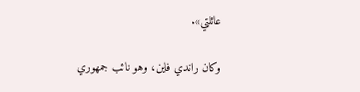عائلتي».

وكان راندي فاين، وهو نائب جمهوري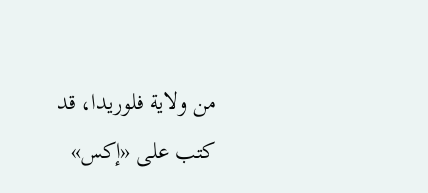من ولاية فلوريدا، قد كتب على «إكس»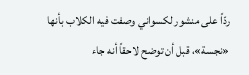ردّاً على منشور لكسواني وصفت فيه الكلاب بأنها «نجسة»، قبل أن توضح لاحقاً أنه جاء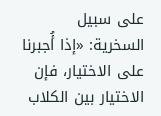على سبيل السخرية: «إذا أُجبرنا على الاختيار، فإن الاختيار بين الكلاب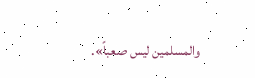والمسلمين ليس صعباً».